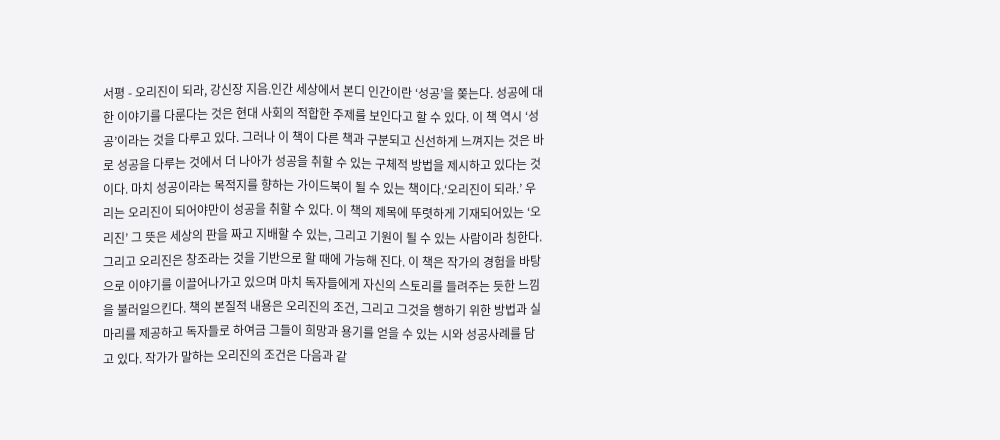서평 - 오리진이 되라, 강신장 지음.인간 세상에서 본디 인간이란 ‘성공’을 쫒는다. 성공에 대한 이야기를 다룬다는 것은 현대 사회의 적합한 주제를 보인다고 할 수 있다. 이 책 역시 ‘성공’이라는 것을 다루고 있다. 그러나 이 책이 다른 책과 구분되고 신선하게 느껴지는 것은 바로 성공을 다루는 것에서 더 나아가 성공을 취할 수 있는 구체적 방법을 제시하고 있다는 것이다. 마치 성공이라는 목적지를 향하는 가이드북이 될 수 있는 책이다.‘오리진이 되라.’ 우리는 오리진이 되어야만이 성공을 취할 수 있다. 이 책의 제목에 뚜렷하게 기재되어있는 ‘오리진’ 그 뜻은 세상의 판을 짜고 지배할 수 있는, 그리고 기원이 될 수 있는 사람이라 칭한다. 그리고 오리진은 창조라는 것을 기반으로 할 때에 가능해 진다. 이 책은 작가의 경험을 바탕으로 이야기를 이끌어나가고 있으며 마치 독자들에게 자신의 스토리를 들려주는 듯한 느낌을 불러일으킨다. 책의 본질적 내용은 오리진의 조건, 그리고 그것을 행하기 위한 방법과 실마리를 제공하고 독자들로 하여금 그들이 희망과 용기를 얻을 수 있는 시와 성공사례를 담고 있다. 작가가 말하는 오리진의 조건은 다음과 같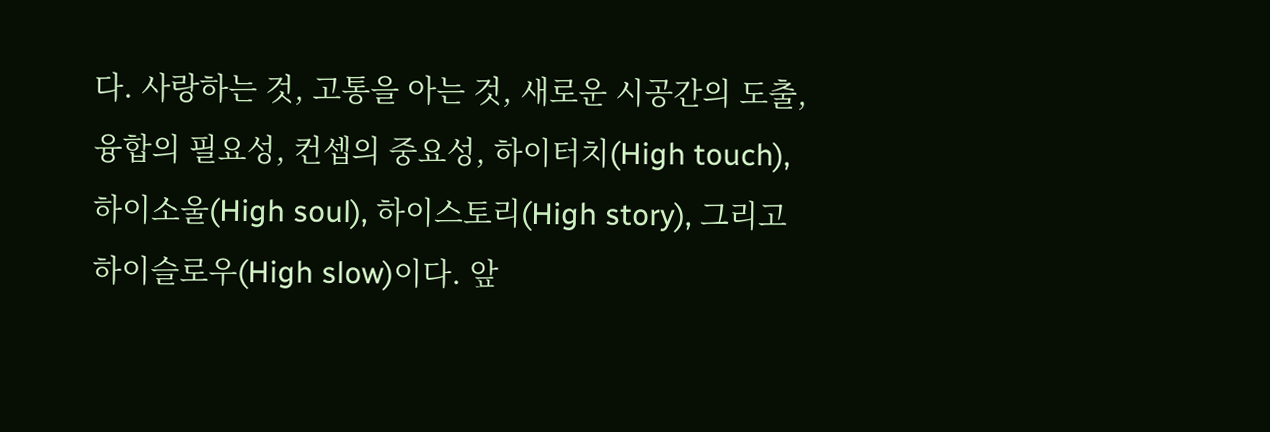다. 사랑하는 것, 고통을 아는 것, 새로운 시공간의 도출, 융합의 필요성, 컨셉의 중요성, 하이터치(High touch), 하이소울(High soul), 하이스토리(High story), 그리고 하이슬로우(High slow)이다. 앞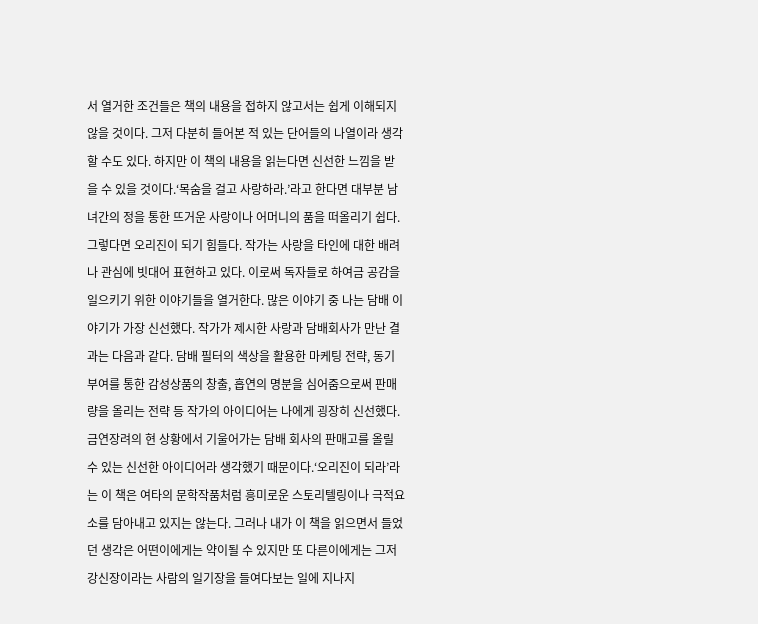서 열거한 조건들은 책의 내용을 접하지 않고서는 쉽게 이해되지 않을 것이다. 그저 다분히 들어본 적 있는 단어들의 나열이라 생각할 수도 있다. 하지만 이 책의 내용을 읽는다면 신선한 느낌을 받을 수 있을 것이다.‘목숨을 걸고 사랑하라.’라고 한다면 대부분 남녀간의 정을 통한 뜨거운 사랑이나 어머니의 품을 떠올리기 쉽다. 그렇다면 오리진이 되기 힘들다. 작가는 사랑을 타인에 대한 배려나 관심에 빗대어 표현하고 있다. 이로써 독자들로 하여금 공감을 일으키기 위한 이야기들을 열거한다. 많은 이야기 중 나는 담배 이야기가 가장 신선했다. 작가가 제시한 사랑과 담배회사가 만난 결과는 다음과 같다. 담배 필터의 색상을 활용한 마케팅 전략, 동기 부여를 통한 감성상품의 창출, 흡연의 명분을 심어줌으로써 판매량을 올리는 전략 등 작가의 아이디어는 나에게 굉장히 신선했다. 금연장려의 현 상황에서 기울어가는 담배 회사의 판매고를 올릴 수 있는 신선한 아이디어라 생각했기 때문이다.‘오리진이 되라’라는 이 책은 여타의 문학작품처럼 흥미로운 스토리텔링이나 극적요소를 담아내고 있지는 않는다. 그러나 내가 이 책을 읽으면서 들었던 생각은 어떤이에게는 약이될 수 있지만 또 다른이에게는 그저 강신장이라는 사람의 일기장을 들여다보는 일에 지나지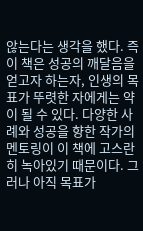않는다는 생각을 했다. 즉 이 책은 성공의 깨달음을 얻고자 하는자, 인생의 목표가 뚜렷한 자에게는 약이 될 수 있다. 다양한 사례와 성공을 향한 작가의 멘토링이 이 책에 고스란히 녹아있기 때문이다. 그러나 아직 목표가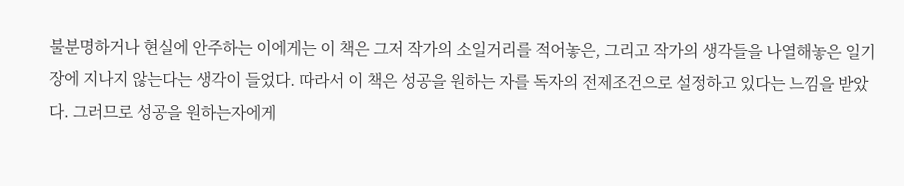불분명하거나 현실에 안주하는 이에게는 이 책은 그저 작가의 소일거리를 적어놓은, 그리고 작가의 생각들을 나열해놓은 일기장에 지나지 않는다는 생각이 들었다. 따라서 이 책은 성공을 원하는 자를 독자의 전제조건으로 설정하고 있다는 느낌을 받았다. 그러므로 성공을 원하는자에게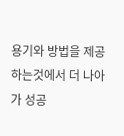용기와 방법을 제공하는것에서 더 나아가 성공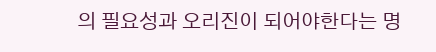의 필요성과 오리진이 되어야한다는 명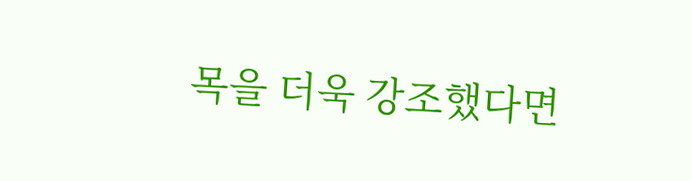목을 더욱 강조했다면